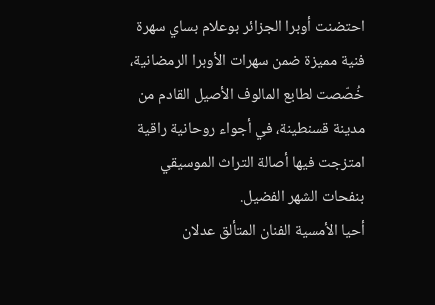احتضنت أوبرا الجزائر بوعلام بساي سهرة فنية مميزة ضمن سهرات الأوبرا الرمضانية، خُصّصت لطابع المالوف الأصيل القادم من مدينة قسنطينة، في أجواء روحانية راقية امتزجت فيها أصالة التراث الموسيقي بنفحات الشهر الفضيل.
أحيا الأمسية الفنان المتألق عدلان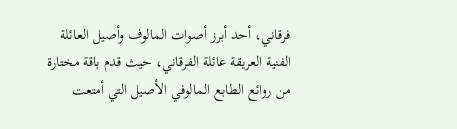فرقاني، أحد أبرز أصوات المالوف وأصيل العائلة الفنية العريقة عائلة الفرقاني، حيث قدم باقة مختارة من روائع الطابع المالوفي الأصيل التي أمتعت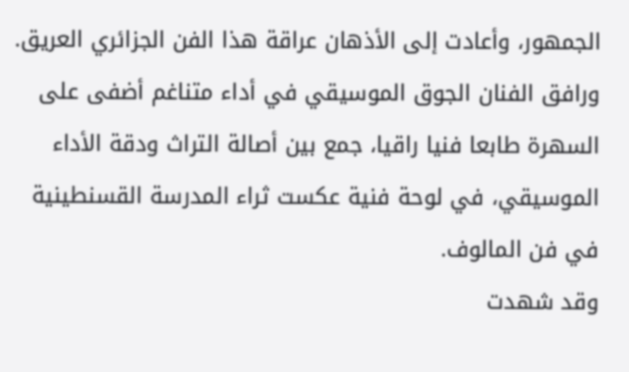الجمهور، وأعادت إلى الأذهان عراقة هذا الفن الجزائري العريق.
ورافق الفنان الجوق الموسيقي في أداء متناغم أضفى على السهرة طابعا فنيا راقيا، جمع بين أصالة التراث ودقة الأداء الموسيقي، في لوحة فنية عكست ثراء المدرسة القسنطينية في فن المالوف.
وقد شهدت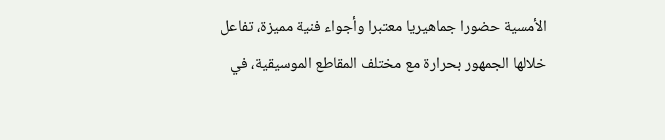الأمسية حضورا جماهيريا معتبرا وأجواء فنية مميزة، تفاعل خلالها الجمهور بحرارة مع مختلف المقاطع الموسيقية، في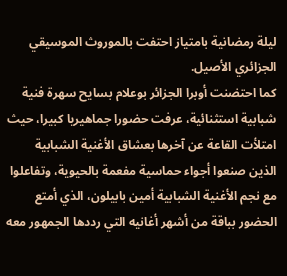ليلة رمضانية بامتياز احتفت بالموروث الموسيقي الجزائري الأصيل.
كما احتضنت أوبرا الجزائر بوعلام بسايح سهرة فنية شبابية استثنائية، عرفت حضورا جماهيريا كبيرا، حيث امتلأت القاعة عن آخرها بعشاق الأغنية الشبابية الذين صنعوا أجواء حماسية مفعمة بالحيوية، وتفاعلوا مع نجم الأغنية الشبابية أمين بابيلون، الذي أمتع الحضور بباقة من أشهر أغانيه التي رددها الجمهور معه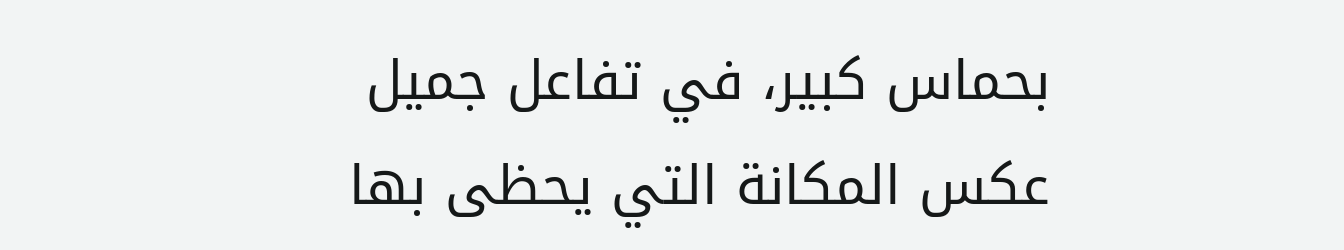بحماس كبير، في تفاعل جميل عكس المكانة التي يحظى بها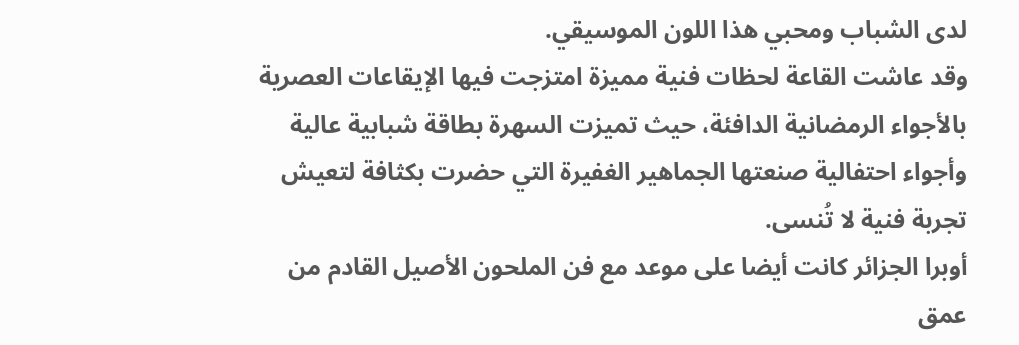لدى الشباب ومحبي هذا اللون الموسيقي.
وقد عاشت القاعة لحظات فنية مميزة امتزجت فيها الإيقاعات العصرية بالأجواء الرمضانية الدافئة، حيث تميزت السهرة بطاقة شبابية عالية وأجواء احتفالية صنعتها الجماهير الغفيرة التي حضرت بكثافة لتعيش تجربة فنية لا تُنسى.
أوبرا الجزائر كانت أيضا على موعد مع فن الملحون الأصيل القادم من عمق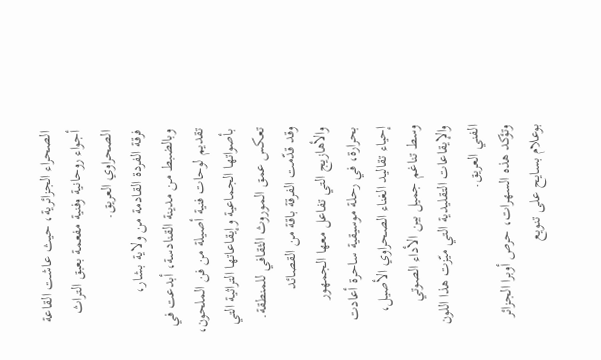الصحراء الجزائرية، حيث عاشت القاعة أجواء روحانية وفنية مفعمة بعبق التراث الصحراوي العريق.
فرقة الفردة القادمة من ولاية بشار، وبالضبط من مدينة القنادسة، أبدعت في تقديم لوحات فنية أصيلة من فن الملحون، بأصواتها الجماعية وإيقاعاتها التراثية التي تعكس عمق الموروث الثقافي للمنطقة.
وقد قدّمت الفرقة باقة من القصائد والأهازيج التي تفاعل معها الجمهور بحرارة، في رحلة موسيقية ساحرة أعادت إحياء تقاليد الغناء الصحراوي الأصيل، وسط تناغم جميل بين الأداء الصوتي والإيقاعات التقليدية التي ميّزت هذا اللون الفني العريق.
وتؤكد هذه السهرات، حرص أوبرا الجزائر بوعلام بسايح على تنويع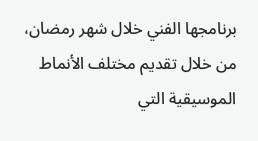برنامجها الفني خلال شهر رمضان، من خلال تقديم مختلف الأنماط الموسيقية التي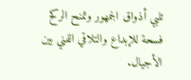تلبي أذواق الجمهور وتمنح الركح فسحة للإبداع والتلاقي الفني بين الأجيال.